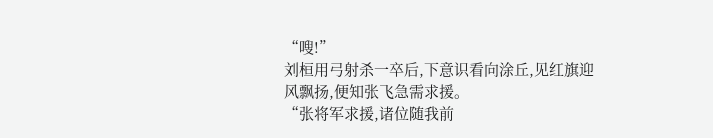“嗖!”
刘桓用弓射杀一卒后,下意识看向涂丘,见红旗迎风飘扬,便知张飞急需求援。
“张将军求援,诸位随我前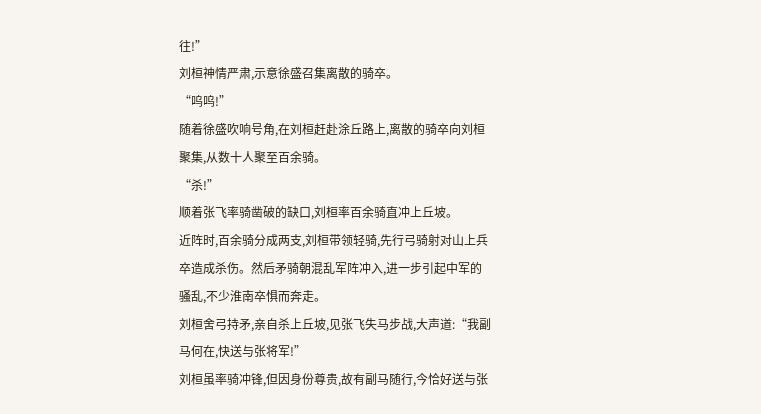往!”
刘桓神情严肃,示意徐盛召集离散的骑卒。
“呜呜!”
随着徐盛吹响号角,在刘桓赶赴涂丘路上,离散的骑卒向刘桓聚集,从数十人聚至百余骑。
“杀!”
顺着张飞率骑凿破的缺口,刘桓率百余骑直冲上丘坡。
近阵时,百余骑分成两支,刘桓带领轻骑,先行弓骑射对山上兵卒造成杀伤。然后矛骑朝混乱军阵冲入,进一步引起中军的骚乱,不少淮南卒惧而奔走。
刘桓舍弓持矛,亲自杀上丘坡,见张飞失马步战,大声道:“我副马何在,快送与张将军!”
刘桓虽率骑冲锋,但因身份尊贵,故有副马随行,今恰好送与张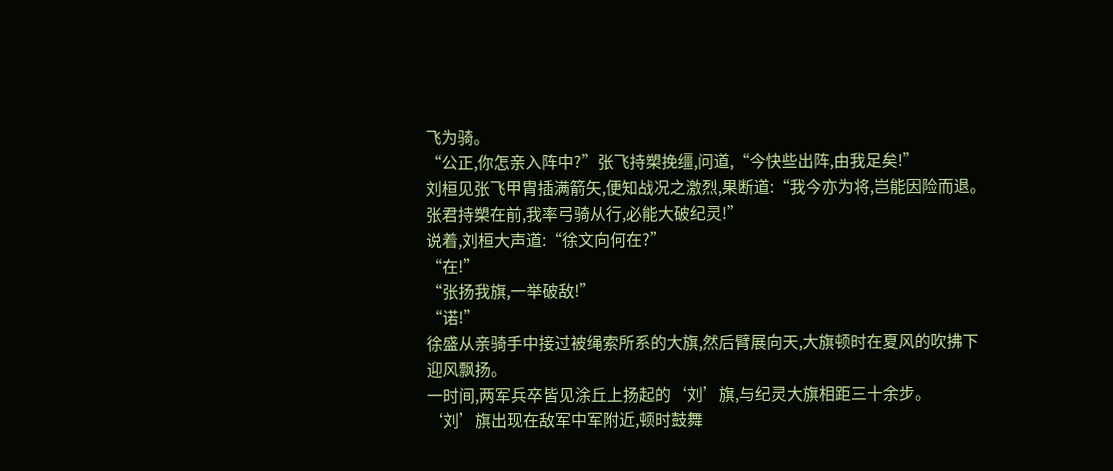飞为骑。
“公正,你怎亲入阵中?”张飞持槊挽缰,问道,“今快些出阵,由我足矣!”
刘桓见张飞甲胄插满箭矢,便知战况之激烈,果断道:“我今亦为将,岂能因险而退。张君持槊在前,我率弓骑从行,必能大破纪灵!”
说着,刘桓大声道:“徐文向何在?”
“在!”
“张扬我旗,一举破敌!”
“诺!”
徐盛从亲骑手中接过被绳索所系的大旗,然后臂展向天,大旗顿时在夏风的吹拂下迎风飘扬。
一时间,两军兵卒皆见涂丘上扬起的‘刘’旗,与纪灵大旗相距三十余步。
‘刘’旗出现在敌军中军附近,顿时鼓舞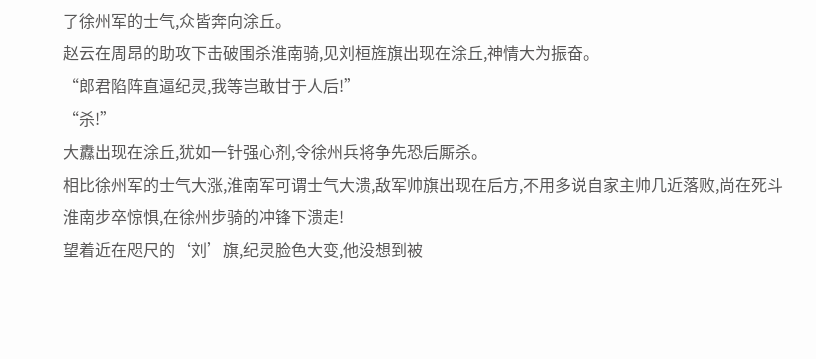了徐州军的士气,众皆奔向涂丘。
赵云在周昂的助攻下击破围杀淮南骑,见刘桓旌旗出现在涂丘,神情大为振奋。
“郎君陷阵直逼纪灵,我等岂敢甘于人后!”
“杀!”
大纛出现在涂丘,犹如一针强心剂,令徐州兵将争先恐后厮杀。
相比徐州军的士气大涨,淮南军可谓士气大溃,敌军帅旗出现在后方,不用多说自家主帅几近落败,尚在死斗淮南步卒惊惧,在徐州步骑的冲锋下溃走!
望着近在咫尺的‘刘’旗,纪灵脸色大变,他没想到被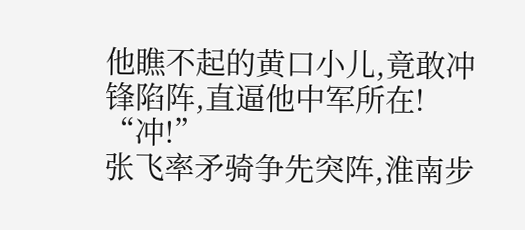他瞧不起的黄口小儿,竟敢冲锋陷阵,直逼他中军所在!
“冲!”
张飞率矛骑争先突阵,淮南步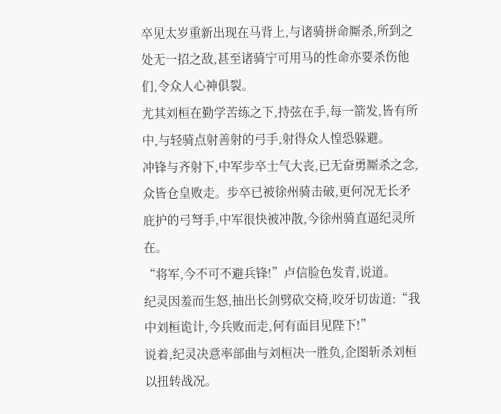卒见太岁重新出现在马背上,与诸骑拼命厮杀,所到之处无一招之敌,甚至诸骑宁可用马的性命亦要杀伤他们,令众人心神俱裂。
尤其刘桓在勤学苦练之下,持弦在手,每一箭发,皆有所中,与轻骑点射善射的弓手,射得众人惶恐躲避。
冲锋与齐射下,中军步卒士气大丧,已无奋勇厮杀之念,众皆仓皇败走。步卒已被徐州骑击破,更何况无长矛庇护的弓弩手,中军很快被冲散,今徐州骑直逼纪灵所在。
“将军,今不可不避兵锋!”卢信脸色发青,说道。
纪灵因羞而生怒,抽出长剑劈砍交椅,咬牙切齿道:“我中刘桓诡计,今兵败而走,何有面目见陛下!”
说着,纪灵决意率部曲与刘桓决一胜负,企图斩杀刘桓以扭转战况。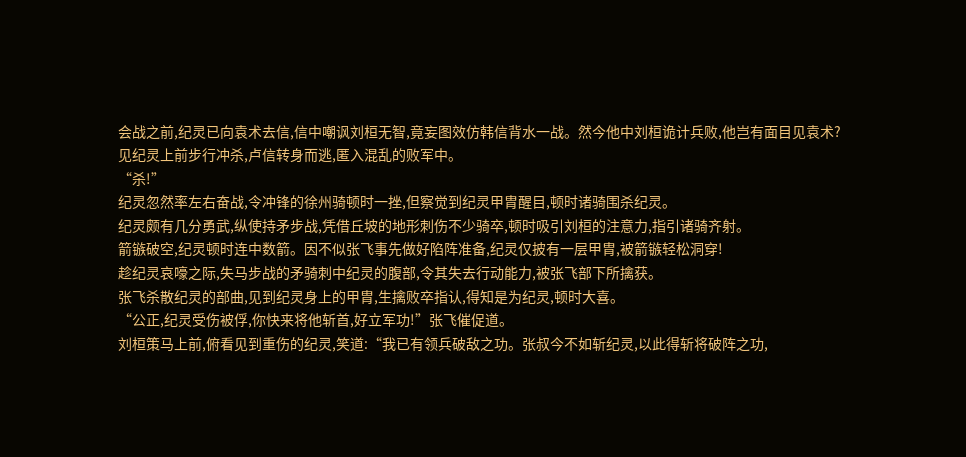会战之前,纪灵已向袁术去信,信中嘲讽刘桓无智,竟妄图效仿韩信背水一战。然今他中刘桓诡计兵败,他岂有面目见袁术?
见纪灵上前步行冲杀,卢信转身而逃,匿入混乱的败军中。
“杀!”
纪灵忽然率左右奋战,令冲锋的徐州骑顿时一挫,但察觉到纪灵甲胄醒目,顿时诸骑围杀纪灵。
纪灵颇有几分勇武,纵使持矛步战,凭借丘坡的地形刺伤不少骑卒,顿时吸引刘桓的注意力,指引诸骑齐射。
箭镞破空,纪灵顿时连中数箭。因不似张飞事先做好陷阵准备,纪灵仅披有一层甲胄,被箭镞轻松洞穿!
趁纪灵哀嚎之际,失马步战的矛骑刺中纪灵的腹部,令其失去行动能力,被张飞部下所擒获。
张飞杀散纪灵的部曲,见到纪灵身上的甲胄,生擒败卒指认,得知是为纪灵,顿时大喜。
“公正,纪灵受伤被俘,你快来将他斩首,好立军功!”张飞催促道。
刘桓策马上前,俯看见到重伤的纪灵,笑道:“我已有领兵破敌之功。张叔今不如斩纪灵,以此得斩将破阵之功,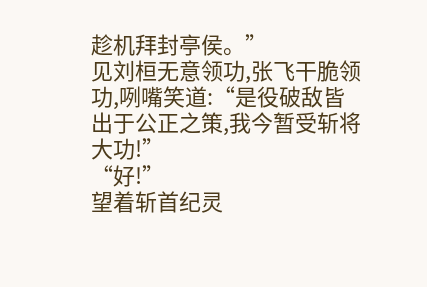趁机拜封亭侯。”
见刘桓无意领功,张飞干脆领功,咧嘴笑道:“是役破敌皆出于公正之策,我今暂受斩将大功!”
“好!”
望着斩首纪灵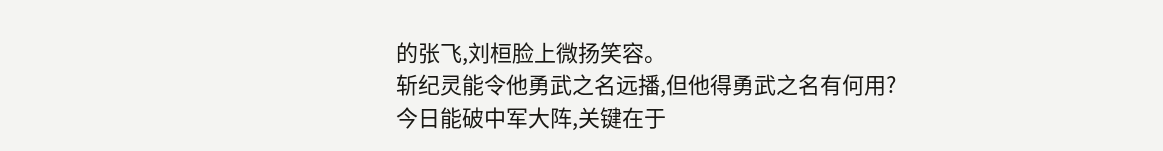的张飞,刘桓脸上微扬笑容。
斩纪灵能令他勇武之名远播,但他得勇武之名有何用?
今日能破中军大阵,关键在于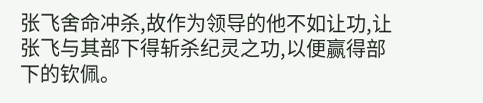张飞舍命冲杀,故作为领导的他不如让功,让张飞与其部下得斩杀纪灵之功,以便赢得部下的钦佩。